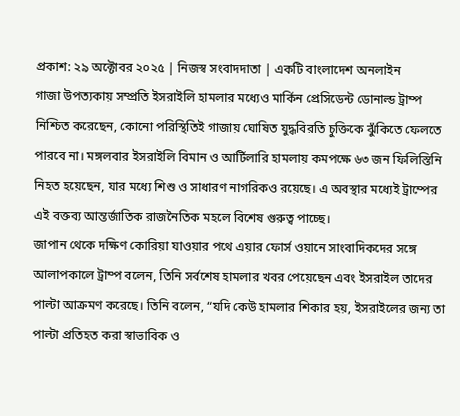প্রকাশ: ২৯ অক্টোবর ২০২৫ | নিজস্ব সংবাদদাতা | একটি বাংলাদেশ অনলাইন
গাজা উপত্যকায় সম্প্রতি ইসরাইলি হামলার মধ্যেও মার্কিন প্রেসিডেন্ট ডোনাল্ড ট্রাম্প নিশ্চিত করেছেন, কোনো পরিস্থিতিই গাজায় ঘোষিত যুদ্ধবিরতি চুক্তিকে ঝুঁকিতে ফেলতে পারবে না। মঙ্গলবার ইসরাইলি বিমান ও আর্টিলারি হামলায় কমপক্ষে ৬৩ জন ফিলিস্তিনি নিহত হয়েছেন, যার মধ্যে শিশু ও সাধারণ নাগরিকও রয়েছে। এ অবস্থার মধ্যেই ট্রাম্পের এই বক্তব্য আন্তর্জাতিক রাজনৈতিক মহলে বিশেষ গুরুত্ব পাচ্ছে।
জাপান থেকে দক্ষিণ কোরিয়া যাওয়ার পথে এয়ার ফোর্স ওয়ানে সাংবাদিকদের সঙ্গে আলাপকালে ট্রাম্প বলেন, তিনি সর্বশেষ হামলার খবর পেয়েছেন এবং ইসরাইল তাদের পাল্টা আক্রমণ করেছে। তিনি বলেন, “যদি কেউ হামলার শিকার হয়, ইসরাইলের জন্য তা পাল্টা প্রতিহত করা স্বাভাবিক ও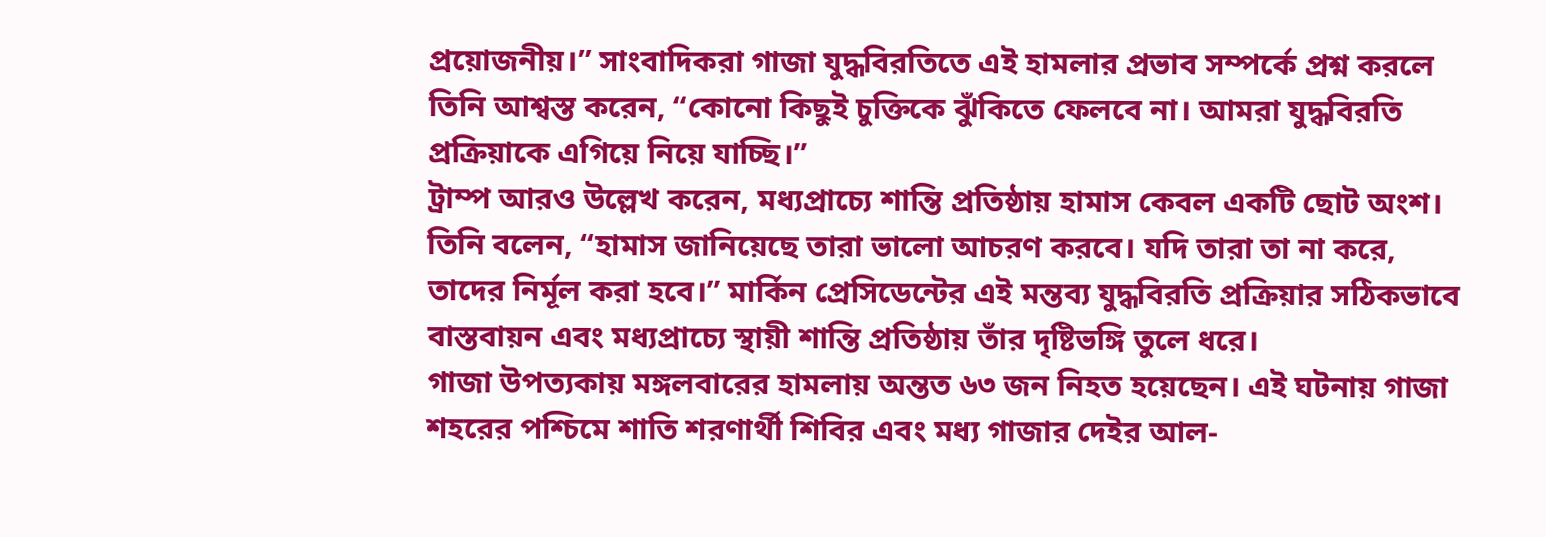প্রয়োজনীয়।” সাংবাদিকরা গাজা যুদ্ধবিরতিতে এই হামলার প্রভাব সম্পর্কে প্রশ্ন করলে তিনি আশ্বস্ত করেন, “কোনো কিছুই চুক্তিকে ঝুঁকিতে ফেলবে না। আমরা যুদ্ধবিরতি প্রক্রিয়াকে এগিয়ে নিয়ে যাচ্ছি।”
ট্রাম্প আরও উল্লেখ করেন, মধ্যপ্রাচ্যে শান্তি প্রতিষ্ঠায় হামাস কেবল একটি ছোট অংশ। তিনি বলেন, “হামাস জানিয়েছে তারা ভালো আচরণ করবে। যদি তারা তা না করে, তাদের নির্মূল করা হবে।” মার্কিন প্রেসিডেন্টের এই মন্তব্য যুদ্ধবিরতি প্রক্রিয়ার সঠিকভাবে বাস্তবায়ন এবং মধ্যপ্রাচ্যে স্থায়ী শান্তি প্রতিষ্ঠায় তাঁর দৃষ্টিভঙ্গি তুলে ধরে।
গাজা উপত্যকায় মঙ্গলবারের হামলায় অন্তত ৬৩ জন নিহত হয়েছেন। এই ঘটনায় গাজা শহরের পশ্চিমে শাতি শরণার্থী শিবির এবং মধ্য গাজার দেইর আল-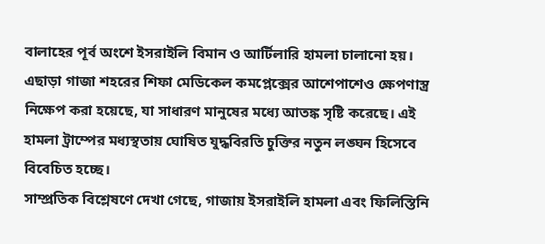বালাহের পূর্ব অংশে ইসরাইলি বিমান ও আর্টিলারি হামলা চালানো হয়। এছাড়া গাজা শহরের শিফা মেডিকেল কমপ্লেক্সের আশেপাশেও ক্ষেপণাস্ত্র নিক্ষেপ করা হয়েছে, যা সাধারণ মানুষের মধ্যে আতঙ্ক সৃষ্টি করেছে। এই হামলা ট্রাম্পের মধ্যস্থতায় ঘোষিত যুদ্ধবিরতি চুক্তির নতুন লঙ্ঘন হিসেবে বিবেচিত হচ্ছে।
সাম্প্রতিক বিশ্লেষণে দেখা গেছে, গাজায় ইসরাইলি হামলা এবং ফিলিস্তিনি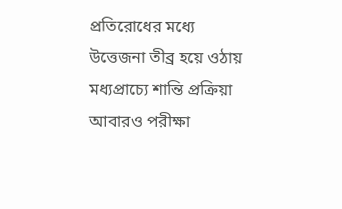প্রতিরোধের মধ্যে উত্তেজনা তীব্র হয়ে ওঠায় মধ্যপ্রাচ্যে শান্তি প্রক্রিয়া আবারও পরীক্ষা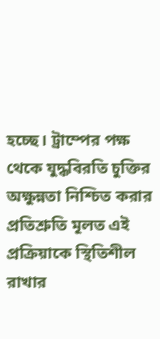হচ্ছে। ট্রাম্পের পক্ষ থেকে যুদ্ধবিরতি চুক্তির অক্ষুন্নতা নিশ্চিত করার প্রতিশ্রুতি মূলত এই প্রক্রিয়াকে স্থিতিশীল রাখার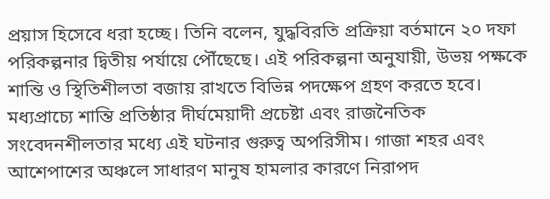প্রয়াস হিসেবে ধরা হচ্ছে। তিনি বলেন, যুদ্ধবিরতি প্রক্রিয়া বর্তমানে ২০ দফা পরিকল্পনার দ্বিতীয় পর্যায়ে পৌঁছেছে। এই পরিকল্পনা অনুযায়ী, উভয় পক্ষকে শান্তি ও স্থিতিশীলতা বজায় রাখতে বিভিন্ন পদক্ষেপ গ্রহণ করতে হবে।
মধ্যপ্রাচ্যে শান্তি প্রতিষ্ঠার দীর্ঘমেয়াদী প্রচেষ্টা এবং রাজনৈতিক সংবেদনশীলতার মধ্যে এই ঘটনার গুরুত্ব অপরিসীম। গাজা শহর এবং আশেপাশের অঞ্চলে সাধারণ মানুষ হামলার কারণে নিরাপদ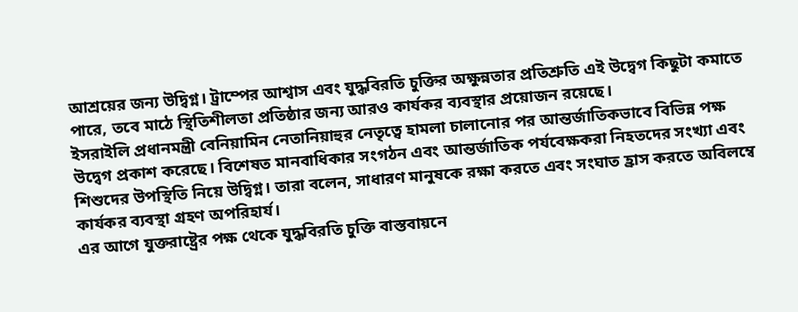আশ্রয়ের জন্য উদ্বিগ্ন। ট্রাম্পের আশ্বাস এবং যুদ্ধবিরতি চুক্তির অক্ষুন্নতার প্রতিশ্রুতি এই উদ্বেগ কিছুটা কমাতে পারে, তবে মাঠে স্থিতিশীলতা প্রতিষ্ঠার জন্য আরও কার্যকর ব্যবস্থার প্রয়োজন রয়েছে।
ইসরাইলি প্রধানমন্ত্রী বেনিয়ামিন নেতানিয়াহুর নেতৃত্বে হামলা চালানোর পর আন্তর্জাতিকভাবে বিভিন্ন পক্ষ উদ্বেগ প্রকাশ করেছে। বিশেষত মানবাধিকার সংগঠন এবং আন্তর্জাতিক পর্যবেক্ষকরা নিহতদের সংখ্যা এবং শিশুদের উপস্থিতি নিয়ে উদ্বিগ্ন। তারা বলেন, সাধারণ মানুষকে রক্ষা করতে এবং সংঘাত হ্রাস করতে অবিলম্বে কার্যকর ব্যবস্থা গ্রহণ অপরিহার্য।
এর আগে যুক্তরাষ্ট্রের পক্ষ থেকে যুদ্ধবিরতি চুক্তি বাস্তবায়নে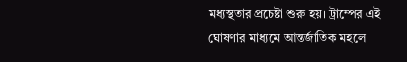মধ্যস্থতার প্রচেষ্টা শুরু হয়। ট্রাম্পের এই ঘোষণার মাধ্যমে আন্তর্জাতিক মহলে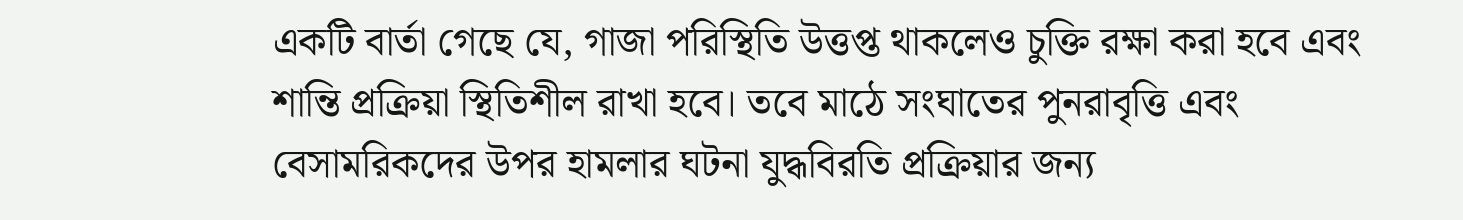একটি বার্তা গেছে যে, গাজা পরিস্থিতি উত্তপ্ত থাকলেও চুক্তি রক্ষা করা হবে এবং শান্তি প্রক্রিয়া স্থিতিশীল রাখা হবে। তবে মাঠে সংঘাতের পুনরাবৃত্তি এবং বেসামরিকদের উপর হামলার ঘটনা যুদ্ধবিরতি প্রক্রিয়ার জন্য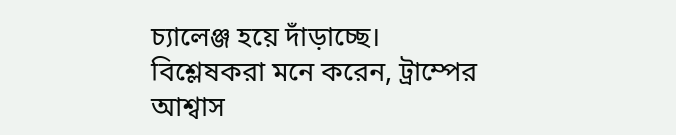চ্যালেঞ্জ হয়ে দাঁড়াচ্ছে।
বিশ্লেষকরা মনে করেন, ট্রাম্পের আশ্বাস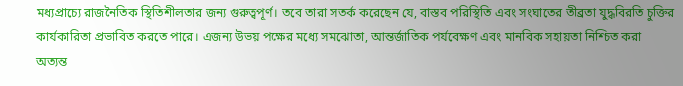মধ্যপ্রাচ্যে রাজনৈতিক স্থিতিশীলতার জন্য গুরুত্বপূর্ণ। তবে তারা সতর্ক করেছেন যে, বাস্তব পরিস্থিতি এবং সংঘাতের তীব্রতা যুদ্ধবিরতি চুক্তির কার্যকারিতা প্রভাবিত করতে পারে। এজন্য উভয় পক্ষের মধ্যে সমঝোতা, আন্তর্জাতিক পর্যবেক্ষণ এবং মানবিক সহায়তা নিশ্চিত করা অত্যন্ত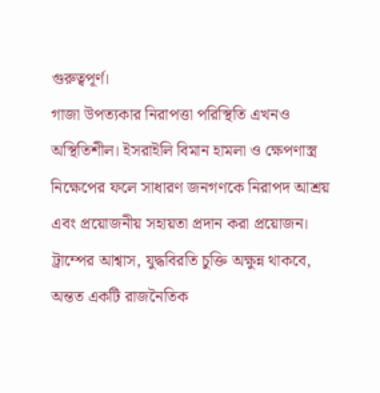গুরুত্বপূর্ণ।
গাজা উপত্যকার নিরাপত্তা পরিস্থিতি এখনও অস্থিতিশীল। ইসরাইলি বিমান হামলা ও ক্ষেপণাস্ত্র নিক্ষেপের ফলে সাধারণ জনগণকে নিরাপদ আশ্রয় এবং প্রয়োজনীয় সহায়তা প্রদান করা প্রয়োজন। ট্রাম্পের আশ্বাস, যুদ্ধবিরতি চুক্তি অক্ষুন্ন থাকবে, অন্তত একটি রাজনৈতিক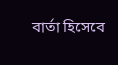বার্তা হিসেবে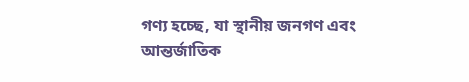গণ্য হচ্ছে, যা স্থানীয় জনগণ এবং আন্তর্জাতিক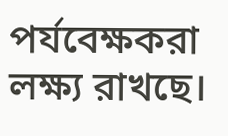পর্যবেক্ষকরা লক্ষ্য রাখছে।